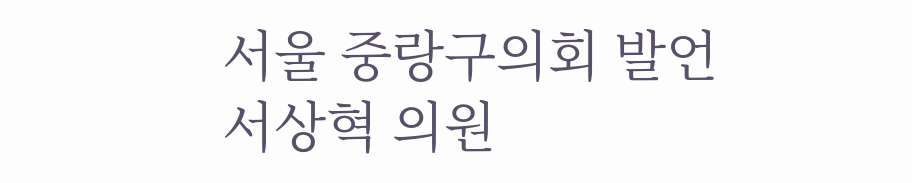서울 중랑구의회 발언
서상혁 의원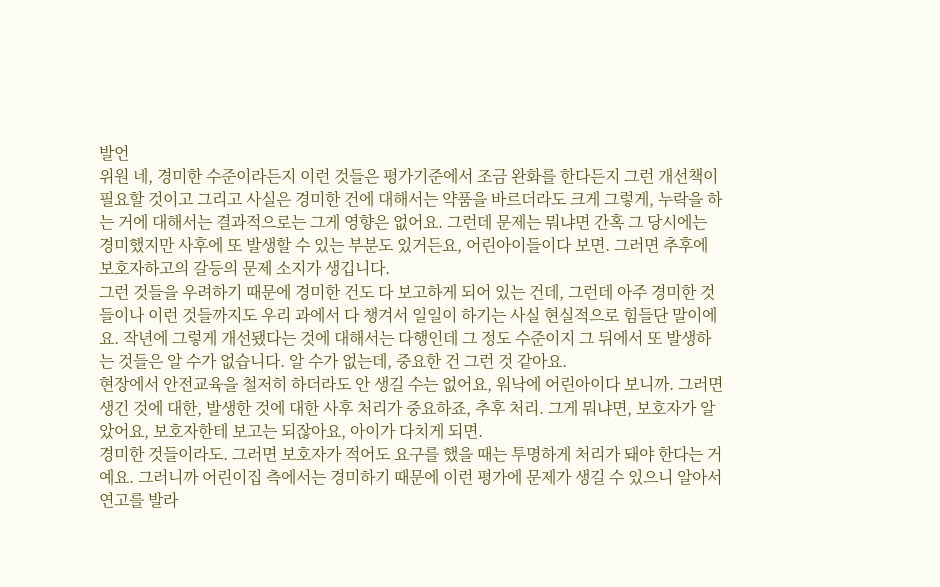발언
위원 네, 경미한 수준이라든지 이런 것들은 평가기준에서 조금 완화를 한다든지 그런 개선책이 필요할 것이고 그리고 사실은 경미한 건에 대해서는 약품을 바르더라도 크게 그렇게, 누락을 하는 거에 대해서는 결과적으로는 그게 영향은 없어요. 그런데 문제는 뭐냐면 간혹 그 당시에는 경미했지만 사후에 또 발생할 수 있는 부분도 있거든요, 어린아이들이다 보면. 그러면 추후에 보호자하고의 갈등의 문제 소지가 생깁니다.
그런 것들을 우려하기 때문에 경미한 건도 다 보고하게 되어 있는 건데, 그런데 아주 경미한 것들이나 이런 것들까지도 우리 과에서 다 챙겨서 일일이 하기는 사실 현실적으로 힘들단 말이에요. 작년에 그렇게 개선됐다는 것에 대해서는 다행인데 그 정도 수준이지 그 뒤에서 또 발생하는 것들은 알 수가 없습니다. 알 수가 없는데, 중요한 건 그런 것 같아요.
현장에서 안전교육을 철저히 하더라도 안 생길 수는 없어요, 워낙에 어린아이다 보니까. 그러면 생긴 것에 대한, 발생한 것에 대한 사후 처리가 중요하죠, 추후 처리. 그게 뭐냐면, 보호자가 알았어요, 보호자한테 보고는 되잖아요, 아이가 다치게 되면.
경미한 것들이라도. 그러면 보호자가 적어도 요구를 했을 때는 투명하게 처리가 돼야 한다는 거예요. 그러니까 어린이집 측에서는 경미하기 때문에 이런 평가에 문제가 생길 수 있으니 알아서 연고를 발라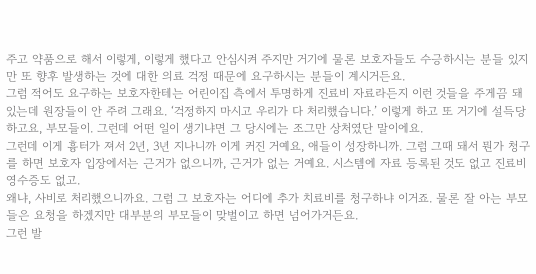주고 약품으로 해서 이렇게, 이렇게 했다고 안심시켜 주지만 거기에 물론 보호자들도 수긍하시는 분들 있지만 또 향후 발생하는 것에 대한 의료 걱정 때문에 요구하시는 분들이 계시거든요.
그럼 적어도 요구하는 보호자한테는 어린이집 측에서 투명하게 진료비 자료라든지 이런 것들을 주게끔 돼 있는데 원장들이 안 주려 그래요. ‘걱정하지 마시고 우리가 다 처리했습니다.’ 이렇게 하고 또 거기에 설득당하고요, 부모들이. 그런데 어떤 일이 생기냐면 그 당시에는 조그만 상처였단 말이에요.
그런데 이게 흉터가 져서 2년, 3년 지나니까 이게 커진 거예요, 애들이 성장하니까. 그럼 그때 돼서 뭔가 청구를 하면 보호자 입장에서는 근거가 없으니까, 근거가 없는 거예요. 시스템에 자료 등록된 것도 없고 진료비 영수증도 없고.
왜냐, 사비로 처리했으니까요. 그럼 그 보호자는 어디에 추가 치료비를 청구하냐 이거죠. 물론 잘 아는 부모들은 요청을 하겠지만 대부분의 부모들이 맞벌이고 하면 넘어가거든요.
그런 발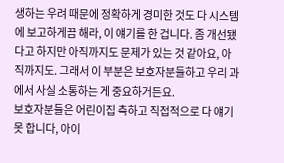생하는 우려 때문에 정확하게 경미한 것도 다 시스템에 보고하게끔 해라, 이 얘기를 한 겁니다. 좀 개선됐다고 하지만 아직까지도 문제가 있는 것 같아요, 아직까지도. 그래서 이 부분은 보호자분들하고 우리 과에서 사실 소통하는 게 중요하거든요.
보호자분들은 어린이집 측하고 직접적으로 다 얘기 못 합니다, 아이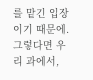를 맡긴 입장이기 때문에. 그렇다면 우리 과에서,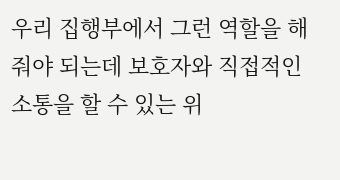우리 집행부에서 그런 역할을 해 줘야 되는데 보호자와 직접적인 소통을 할 수 있는 위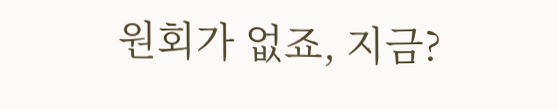원회가 없죠, 지금?